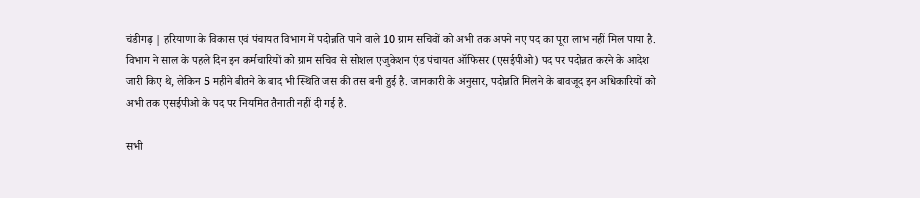चंडीगढ़ | हरियाणा के विकास एवं पंचायत विभाग में पदोन्नति पाने वाले 10 ग्राम सचिवों को अभी तक अपने नए पद का पूरा लाभ नहीं मिल पाया है. विभाग ने साल के पहले दिन इन कर्मचारियों को ग्राम सचिव से सोशल एजुकेशन एंड पंचायत ऑफिसर (एसईपीओ) पद पर पदोन्नत करने के आदेश जारी किए थे, लेकिन 5 महीने बीतने के बाद भी स्थिति जस की तस बनी हुई है. जानकारी के अनुसार, पदोन्नति मिलने के बावजूद इन अधिकारियों को अभी तक एसईपीओ के पद पर नियमित तैनाती नहीं दी गई है.

सभी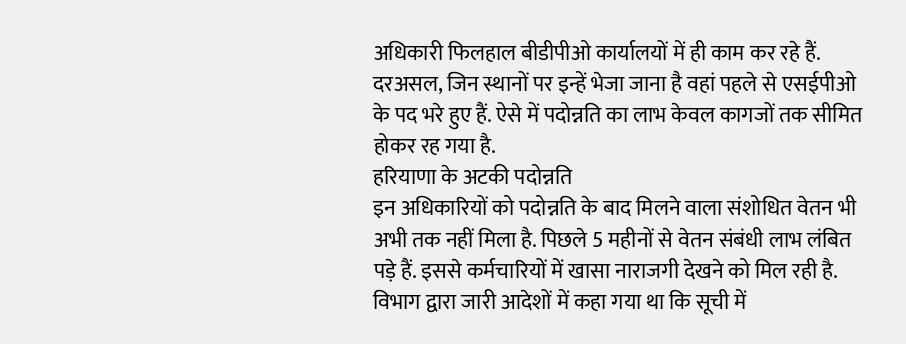अधिकारी फिलहाल बीडीपीओ कार्यालयों में ही काम कर रहे हैं. दरअसल, जिन स्थानों पर इन्हें भेजा जाना है वहां पहले से एसईपीओ के पद भरे हुए हैं. ऐसे में पदोन्नति का लाभ केवल कागजों तक सीमित होकर रह गया है.
हरियाणा के अटकी पदोन्नति
इन अधिकारियों को पदोन्नति के बाद मिलने वाला संशोधित वेतन भी अभी तक नहीं मिला है. पिछले 5 महीनों से वेतन संबंधी लाभ लंबित पड़े हैं. इससे कर्मचारियों में खासा नाराजगी देखने को मिल रही है. विभाग द्वारा जारी आदेशों में कहा गया था कि सूची में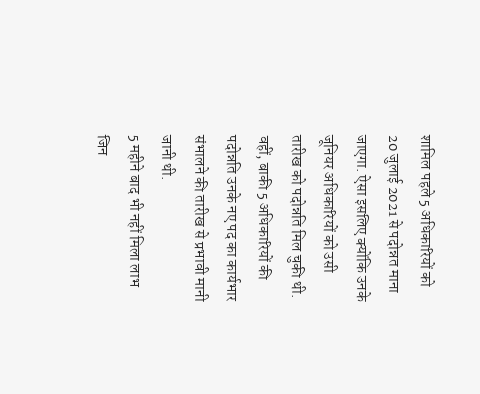शामिल पहले 5 अधिकारियों को 20 जुलाई 2021 से पदोन्नत माना जाएगा. ऐसा इसलिए क्योंकि उनके जूनियर अधिकारियों को उसी तारीख को पदोन्नति मिल चुकी थी. वहीं, बाकी 5 अधिकारियों की पदोन्नति उनके नए पद का कार्यभार संभालने की तारीख से प्रभावी मानी जानी थी.
5 महीने बाद भी नहीं मिला लाभ
जिन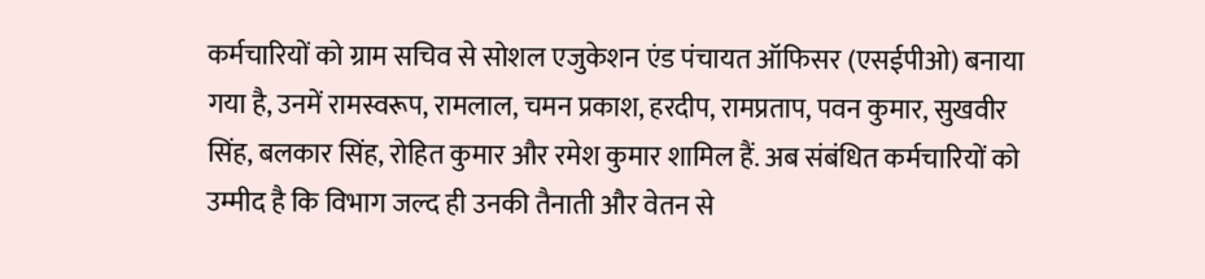कर्मचारियों को ग्राम सचिव से सोशल एजुकेशन एंड पंचायत ऑफिसर (एसईपीओ) बनाया गया है, उनमें रामस्वरूप, रामलाल, चमन प्रकाश, हरदीप, रामप्रताप, पवन कुमार, सुखवीर सिंह, बलकार सिंह, रोहित कुमार और रमेश कुमार शामिल हैं. अब संबंधित कर्मचारियों को उम्मीद है कि विभाग जल्द ही उनकी तैनाती और वेतन से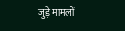जुड़े मामलों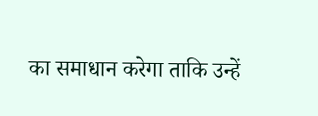का समाधान करेगा ताकि उन्हें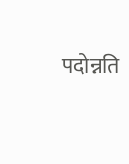पदोन्नति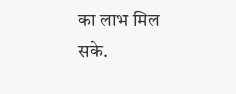का लाभ मिल सके.